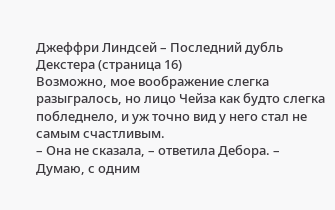Джеффри Линдсей – Последний дубль Декстера (страница 16)
Возможно, мое воображение слегка разыгралось, но лицо Чейза как будто слегка побледнело, и уж точно вид у него стал не самым счастливым.
– Она не сказала, – ответила Дебора. – Думаю, с одним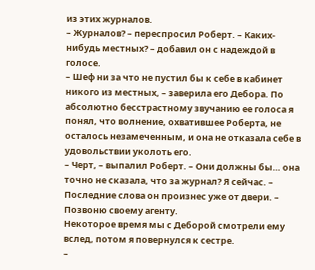из этих журналов.
– Журналов? – переспросил Роберт. – Каких-нибудь местных? – добавил он с надеждой в голосе.
– Шеф ни за что не пустил бы к себе в кабинет никого из местных, – заверила его Дебора. По абсолютно бесстрастному звучанию ее голоса я понял, что волнение, охватившее Роберта, не осталось незамеченным, и она не отказала себе в удовольствии уколоть его.
– Черт, – выпалил Роберт. – Они должны бы… она точно не сказала, что за журнал? Я сейчас. – Последние слова он произнес уже от двери. – Позвоню своему агенту.
Некоторое время мы с Деборой смотрели ему вслед, потом я повернулся к сестре.
–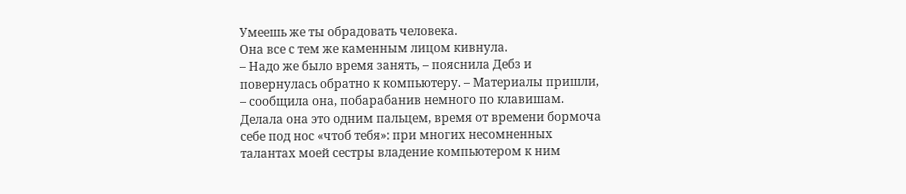Умеешь же ты обрадовать человека.
Она все с тем же каменным лицом кивнула.
– Надо же было время занять, – пояснила Дебз и повернулась обратно к компьютеру. – Материалы пришли, – сообщила она, побарабанив немного по клавишам. Делала она это одним пальцем, время от времени бормоча себе под нос «чтоб тебя»: при многих несомненных талантах моей сестры владение компьютером к ним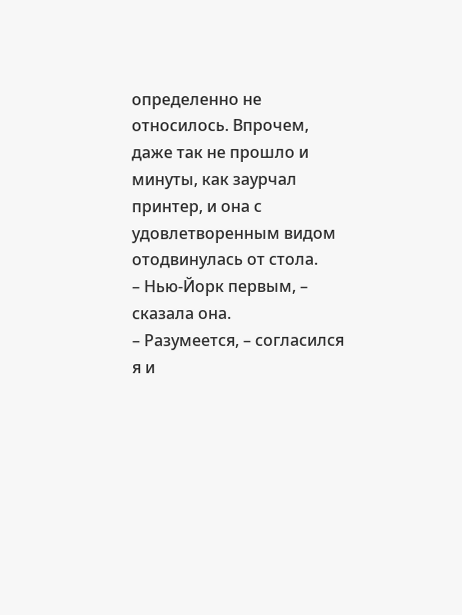определенно не относилось. Впрочем, даже так не прошло и минуты, как заурчал принтер, и она с удовлетворенным видом отодвинулась от стола.
– Нью-Йорк первым, – сказала она.
– Разумеется, – согласился я и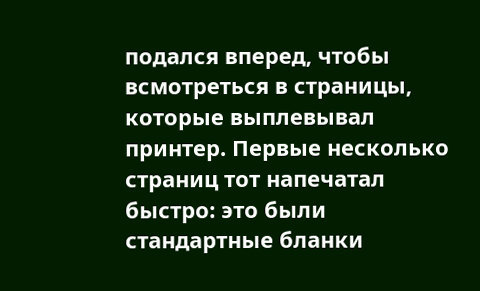подался вперед, чтобы всмотреться в страницы, которые выплевывал принтер. Первые несколько страниц тот напечатал быстро: это были стандартные бланки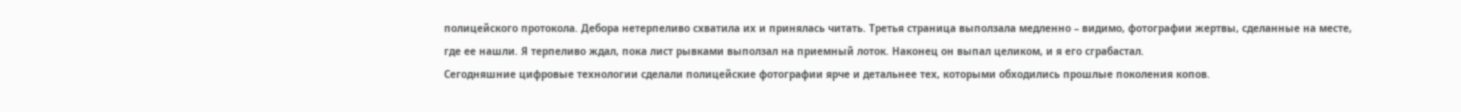полицейского протокола. Дебора нетерпеливо схватила их и принялась читать. Третья страница выползала медленно – видимо, фотографии жертвы, сделанные на месте, где ее нашли. Я терпеливо ждал, пока лист рывками выползал на приемный лоток. Наконец он выпал целиком, и я его сграбастал.
Сегодняшние цифровые технологии сделали полицейские фотографии ярче и детальнее тех, которыми обходились прошлые поколения копов.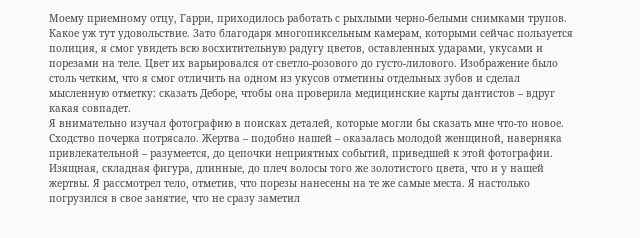Моему приемному отцу, Гарри, приходилось работать с рыхлыми черно-белыми снимками трупов. Какое уж тут удовольствие. Зато благодаря многопиксельным камерам, которыми сейчас пользуется полиция, я смог увидеть всю восхитительную радугу цветов, оставленных ударами, укусами и порезами на теле. Цвет их варьировался от светло-розового до густо-лилового. Изображение было столь четким, что я смог отличить на одном из укусов отметины отдельных зубов и сделал мысленную отметку: сказать Деборе, чтобы она проверила медицинские карты дантистов – вдруг какая совпадет.
Я внимательно изучал фотографию в поисках деталей, которые могли бы сказать мне что-то новое. Сходство почерка потрясало. Жертва – подобно нашей – оказалась молодой женщиной, наверняка привлекательной – разумеется, до цепочки неприятных событий, приведшей к этой фотографии. Изящная, складная фигура, длинные, до плеч волосы того же золотистого цвета, что и у нашей жертвы. Я рассмотрел тело, отметив, что порезы нанесены на те же самые места. Я настолько погрузился в свое занятие, что не сразу заметил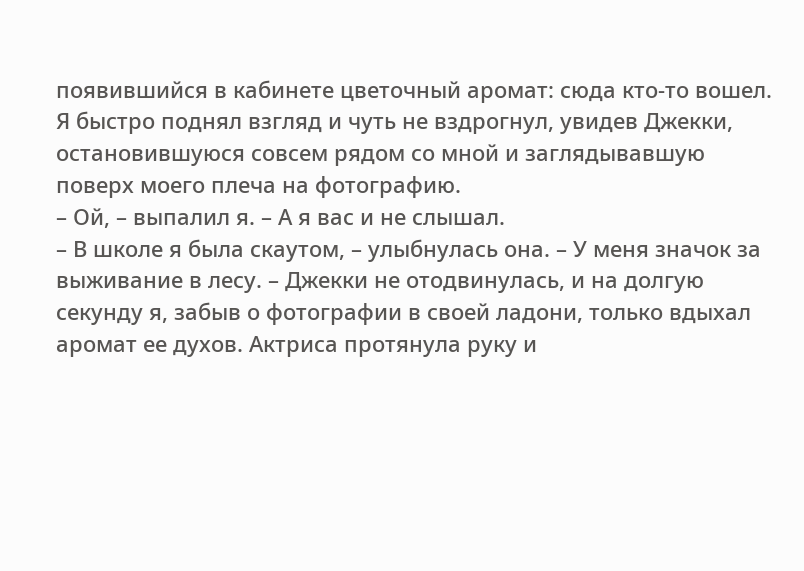появившийся в кабинете цветочный аромат: сюда кто-то вошел. Я быстро поднял взгляд и чуть не вздрогнул, увидев Джекки, остановившуюся совсем рядом со мной и заглядывавшую поверх моего плеча на фотографию.
– Ой, – выпалил я. – А я вас и не слышал.
– В школе я была скаутом, – улыбнулась она. – У меня значок за выживание в лесу. – Джекки не отодвинулась, и на долгую секунду я, забыв о фотографии в своей ладони, только вдыхал аромат ее духов. Актриса протянула руку и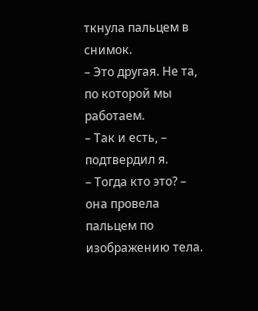ткнула пальцем в снимок.
– Это другая. Не та, по которой мы работаем.
– Так и есть, – подтвердил я.
– Тогда кто это? – она провела пальцем по изображению тела.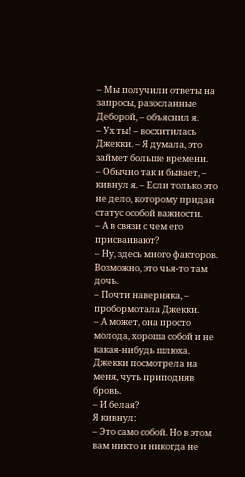– Мы получили ответы на запросы, разосланные Деборой, – объяснил я.
– Ух ты! – восхитилась Джекки. – Я думала, это займет больше времени.
– Обычно так и бывает, – кивнул я. – Если только это не дело, которому придан статус особой важности.
– А в связи с чем его присваивают?
– Ну, здесь много факторов. Возможно, это чья-то там дочь.
– Почти наверняка, – пробормотала Джекки.
– А может, она просто молода, хороша собой и не какая-нибудь шлюха.
Джекки посмотрела на меня, чуть приподняв бровь.
– И белая?
Я кивнул:
– Это само собой. Но в этом вам никто и никогда не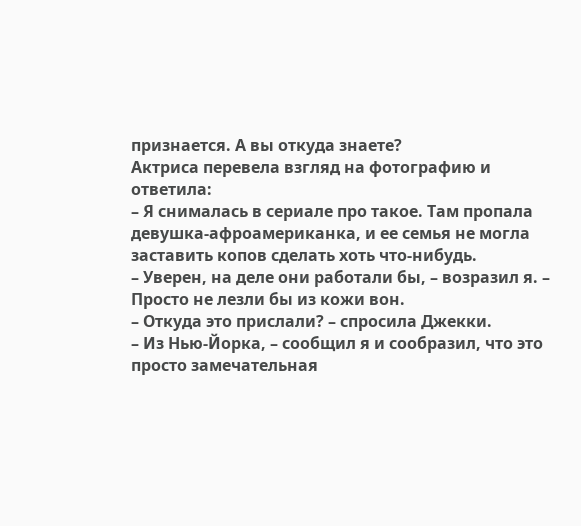признается. А вы откуда знаете?
Актриса перевела взгляд на фотографию и ответила:
– Я снималась в сериале про такое. Там пропала девушка-афроамериканка, и ее семья не могла заставить копов сделать хоть что-нибудь.
– Уверен, на деле они работали бы, – возразил я. – Просто не лезли бы из кожи вон.
– Откуда это прислали? – спросила Джекки.
– Из Нью-Йорка, – сообщил я и сообразил, что это просто замечательная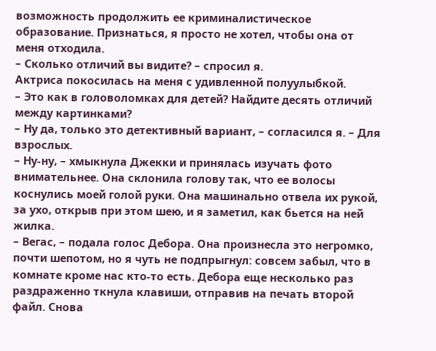возможность продолжить ее криминалистическое образование. Признаться, я просто не хотел, чтобы она от меня отходила.
– Сколько отличий вы видите? – спросил я.
Актриса покосилась на меня с удивленной полуулыбкой.
– Это как в головоломках для детей? Найдите десять отличий между картинками?
– Ну да, только это детективный вариант, – согласился я. – Для взрослых.
– Ну-ну, – хмыкнула Джекки и принялась изучать фото внимательнее. Она склонила голову так, что ее волосы коснулись моей голой руки. Она машинально отвела их рукой, за ухо, открыв при этом шею, и я заметил, как бьется на ней жилка.
– Вегас, – подала голос Дебора. Она произнесла это негромко, почти шепотом, но я чуть не подпрыгнул: совсем забыл, что в комнате кроме нас кто-то есть. Дебора еще несколько раз раздраженно ткнула клавиши, отправив на печать второй файл. Снова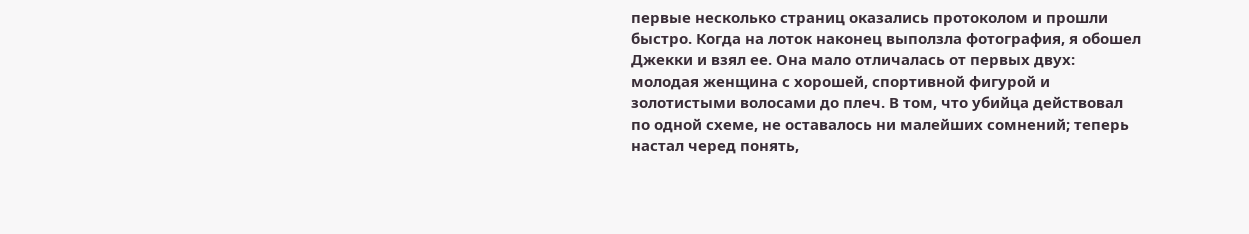первые несколько страниц оказались протоколом и прошли быстро. Когда на лоток наконец выползла фотография, я обошел Джекки и взял ее. Она мало отличалась от первых двух: молодая женщина с хорошей, спортивной фигурой и золотистыми волосами до плеч. В том, что убийца действовал по одной схеме, не оставалось ни малейших сомнений; теперь настал черед понять,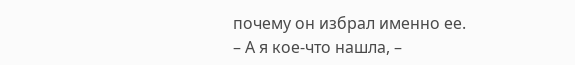почему он избрал именно ее.
– А я кое-что нашла, –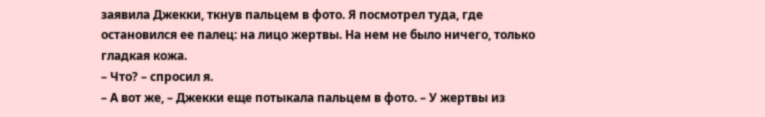заявила Джекки, ткнув пальцем в фото. Я посмотрел туда, где остановился ее палец: на лицо жертвы. На нем не было ничего, только гладкая кожа.
– Что? – спросил я.
– А вот же, – Джекки еще потыкала пальцем в фото. – У жертвы из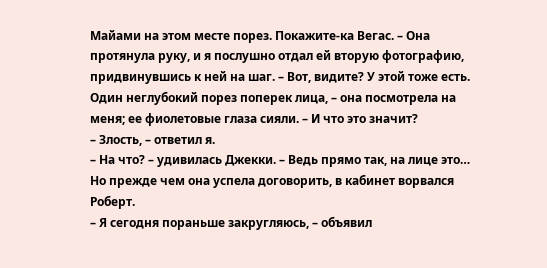Майами на этом месте порез. Покажите-ка Вегас. – Она протянула руку, и я послушно отдал ей вторую фотографию, придвинувшись к ней на шаг. – Вот, видите? У этой тоже есть. Один неглубокий порез поперек лица, – она посмотрела на меня; ее фиолетовые глаза сияли. – И что это значит?
– Злость, – ответил я.
– На что? – удивилась Джекки. – Ведь прямо так, на лице это…
Но прежде чем она успела договорить, в кабинет ворвался Роберт.
– Я сегодня пораньше закругляюсь, – объявил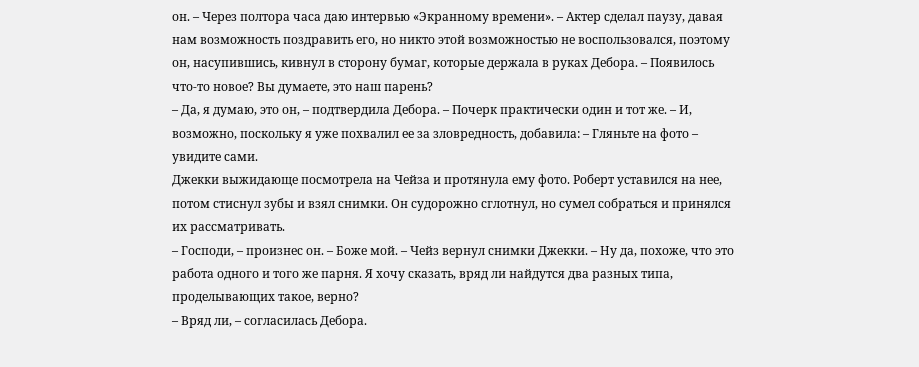он. – Через полтора часа даю интервью «Экранному времени». – Актер сделал паузу, давая нам возможность поздравить его, но никто этой возможностью не воспользовался, поэтому он, насупившись, кивнул в сторону бумаг, которые держала в руках Дебора. – Появилось что-то новое? Вы думаете, это наш парень?
– Да, я думаю, это он, – подтвердила Дебора. – Почерк практически один и тот же. – И, возможно, поскольку я уже похвалил ее за зловредность, добавила: – Гляньте на фото – увидите сами.
Джекки выжидающе посмотрела на Чейза и протянула ему фото. Роберт уставился на нее, потом стиснул зубы и взял снимки. Он судорожно сглотнул, но сумел собраться и принялся их рассматривать.
– Господи, – произнес он. – Боже мой. – Чейз вернул снимки Джекки. – Ну да, похоже, что это работа одного и того же парня. Я хочу сказать, вряд ли найдутся два разных типа, проделывающих такое, верно?
– Вряд ли, – согласилась Дебора.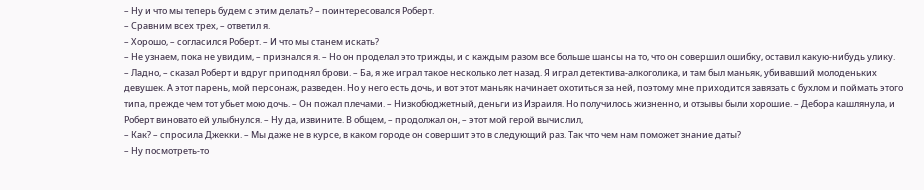– Ну и что мы теперь будем с этим делать? – поинтересовался Роберт.
– Сравним всех трех, – ответил я.
– Хорошо, – согласился Роберт. – И что мы станем искать?
– Не узнаем, пока не увидим, – признался я. – Но он проделал это трижды, и с каждым разом все больше шансы на то, что он совершил ошибку, оставил какую-нибудь улику.
– Ладно, – сказал Роберт и вдруг приподнял брови. – Ба, я же играл такое несколько лет назад. Я играл детектива-алкоголика, и там был маньяк, убивавший молоденьких девушек. А этот парень, мой персонаж, разведен. Но у него есть дочь, и вот этот маньяк начинает охотиться за ней, поэтому мне приходится завязать с бухлом и поймать этого типа, прежде чем тот убьет мою дочь. – Он пожал плечами. – Низкобюджетный, деньги из Израиля. Но получилось жизненно, и отзывы были хорошие. – Дебора кашлянула, и Роберт виновато ей улыбнулся. – Ну да, извините. В общем, – продолжал он, – этот мой герой вычислил,
– Как? – спросила Джекки. – Мы даже не в курсе, в каком городе он совершит это в следующий раз. Так что чем нам поможет знание даты?
– Ну посмотреть-то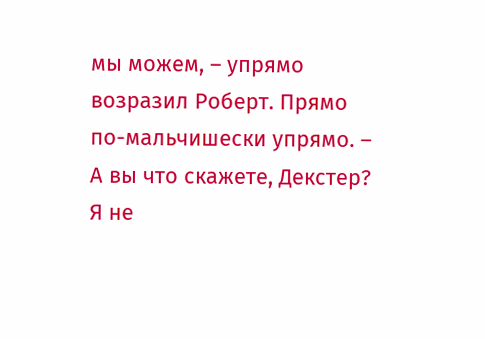мы можем, – упрямо возразил Роберт. Прямо по-мальчишески упрямо. – А вы что скажете, Декстер?
Я не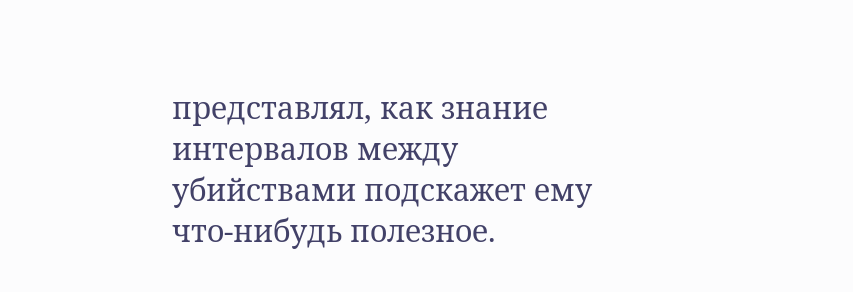представлял, как знание интервалов между убийствами подскажет ему что-нибудь полезное.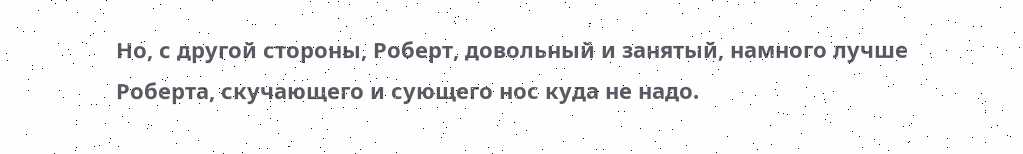Но, с другой стороны, Роберт, довольный и занятый, намного лучше Роберта, скучающего и сующего нос куда не надо.